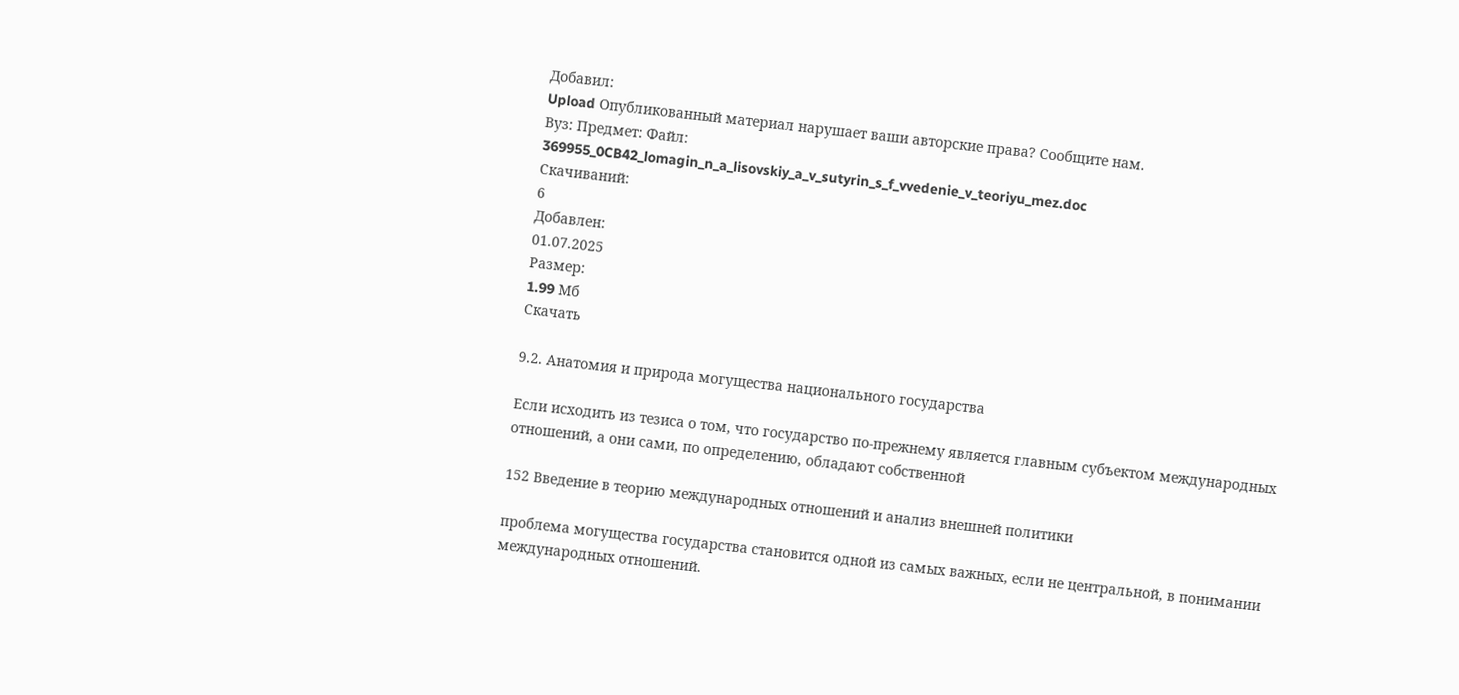Добавил:
Upload Опубликованный материал нарушает ваши авторские права? Сообщите нам.
Вуз: Предмет: Файл:
369955_0CB42_lomagin_n_a_lisovskiy_a_v_sutyrin_s_f_vvedenie_v_teoriyu_mez.doc
Скачиваний:
6
Добавлен:
01.07.2025
Размер:
1.99 Mб
Скачать

9.2. Анатомия и природа могущества национального государства

Если исходить из тезиса о том, что государство по-прежнему является главным субъектом международных отношений, а они сами, по определению, обладают собственной

152 Введение в теорию международных отношений и анализ внешней политики

проблема могущества государства становится одной из самых важных, если не центральной, в понимании международных отношений.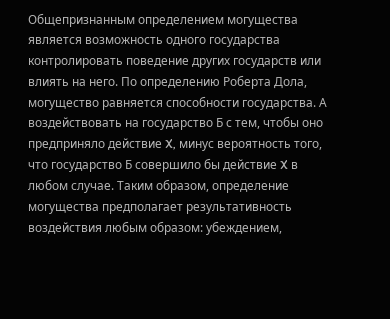Общепризнанным определением могущества является возможность одного государства контролировать поведение других государств или влиять на него. По определению Роберта Дола, могущество равняется способности государства. А воздействовать на государство Б с тем, чтобы оно предприняло действие X, минус вероятность того, что государство Б совершило бы действие X в любом случае. Таким образом, определение могущества предполагает результативность воздействия любым образом: убеждением,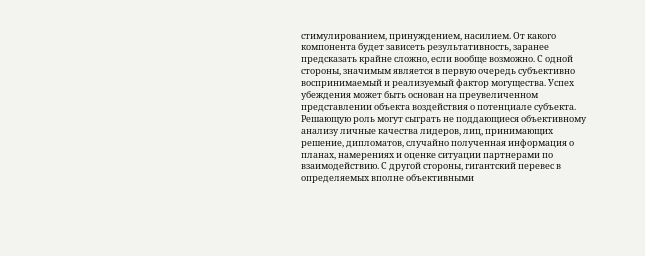стимулированием, принуждением, насилием. От какого компонента будет зависеть результативность, заранее предсказать крайне сложно, если вообще возможно. С одной стороны, значимым является в первую очередь субъективно воспринимаемый и реализуемый фактор могущества. Успех убеждения может быть основан на преувеличенном представлении объекта воздействия о потенциале субъекта. Решающую роль могут сыграть не поддающиеся объективному анализу личные качества лидеров, лиц, принимающих решение, дипломатов, случайно полученная информация о планах, намерениях и оценке ситуации партнерами по взаимодействию. С другой стороны, гигантский перевес в определяемых вполне объективными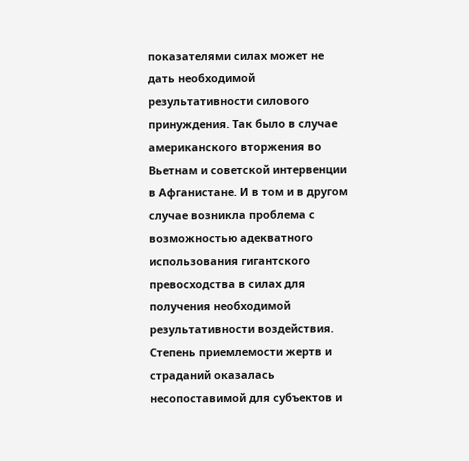показателями силах может не дать необходимой результативности силового принуждения. Так было в случае американского вторжения во Вьетнам и советской интервенции в Афганистане. И в том и в другом случае возникла проблема с возможностью адекватного использования гигантского превосходства в силах для получения необходимой результативности воздействия. Степень приемлемости жертв и страданий оказалась несопоставимой для субъектов и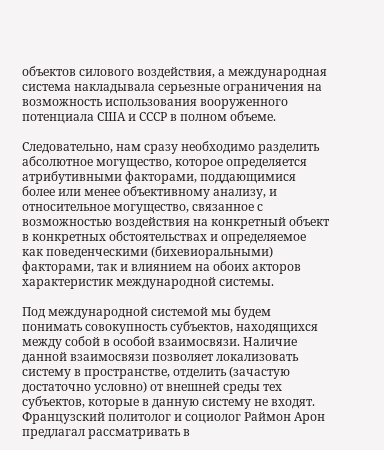объектов силового воздействия, а международная система накладывала серьезные ограничения на возможность использования вооруженного потенциала США и СССР в полном объеме.

Следовательно, нам сразу необходимо разделить абсолютное могущество, которое определяется атрибутивными факторами, поддающимися более или менее объективному анализу, и относительное могущество, связанное с возможностью воздействия на конкретный объект в конкретных обстоятельствах и определяемое как поведенческими (бихевиоральными) факторами, так и влиянием на обоих акторов характеристик международной системы.

Под международной системой мы будем понимать совокупность субъектов, находящихся между собой в особой взаимосвязи. Наличие данной взаимосвязи позволяет локализовать систему в пространстве, отделить (зачастую достаточно условно) от внешней среды тех субъектов, которые в данную систему не входят. Французский политолог и социолог Раймон Арон предлагал рассматривать в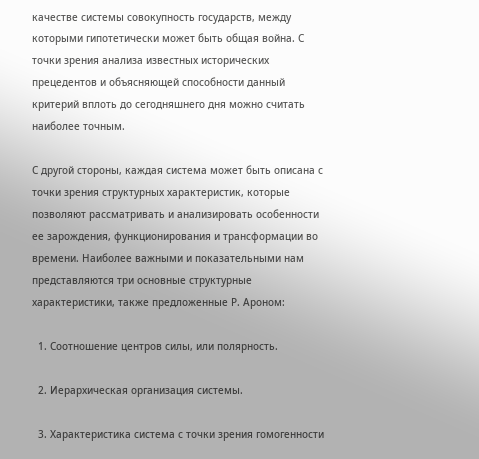качестве системы совокупность государств, между которыми гипотетически может быть общая война. С точки зрения анализа известных исторических прецедентов и объясняющей способности данный критерий вплоть до сегодняшнего дня можно считать наиболее точным.

С другой стороны, каждая система может быть описана с точки зрения структурных характеристик, которые позволяют рассматривать и анализировать особенности ее зарождения, функционирования и трансформации во времени. Наиболее важными и показательными нам представляются три основные структурные характеристики, также предложенные Р. Ароном:

  1. Соотношение центров силы, или полярность.

  2. Иерархическая организация системы.

  3. Характеристика система с точки зрения гомогенности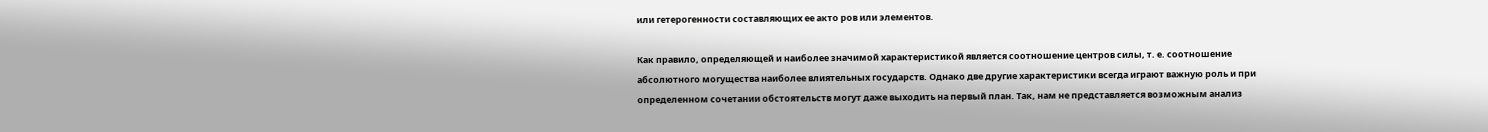или гетерогенности составляющих ее акто ров или элементов.

Как правило, определяющей и наиболее значимой характеристикой является соотношение центров силы, т. е. соотношение абсолютного могущества наиболее влиятельных государств. Однако две другие характеристики всегда играют важную роль и при определенном сочетании обстоятельств могут даже выходить на первый план. Так, нам не представляется возможным анализ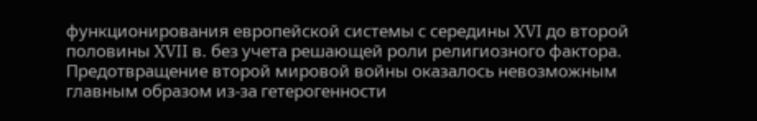функционирования европейской системы с середины XVI до второй половины XVII в. без учета решающей роли религиозного фактора. Предотвращение второй мировой войны оказалось невозможным главным образом из-за гетерогенности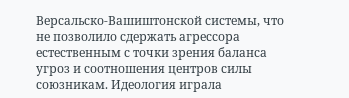Версальско-Вашиштонской системы, что не позволило сдержать агрессора естественным с точки зрения баланса угроз и соотношения центров силы союзникам. Идеология играла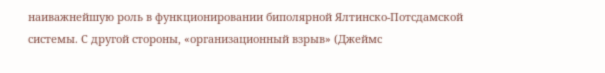наиважнейшую роль в функционировании биполярной Ялтинско-Потсдамской системы. С другой стороны, «организационный взрыв» (Джеймс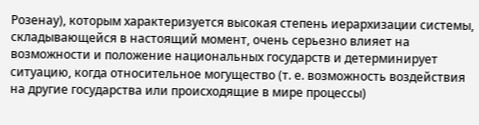Розенау), которым характеризуется высокая степень иерархизации системы, складывающейся в настоящий момент, очень серьезно влияет на возможности и положение национальных государств и детерминирует ситуацию, когда относительное могущество (т. е. возможность воздействия на другие государства или происходящие в мире процессы)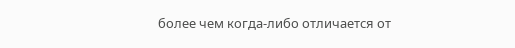более чем когда-либо отличается от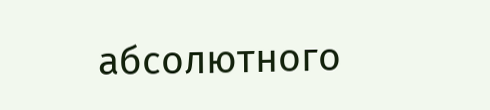абсолютного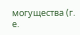могущества (г. е.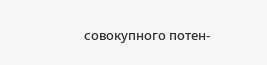совокупного потен-